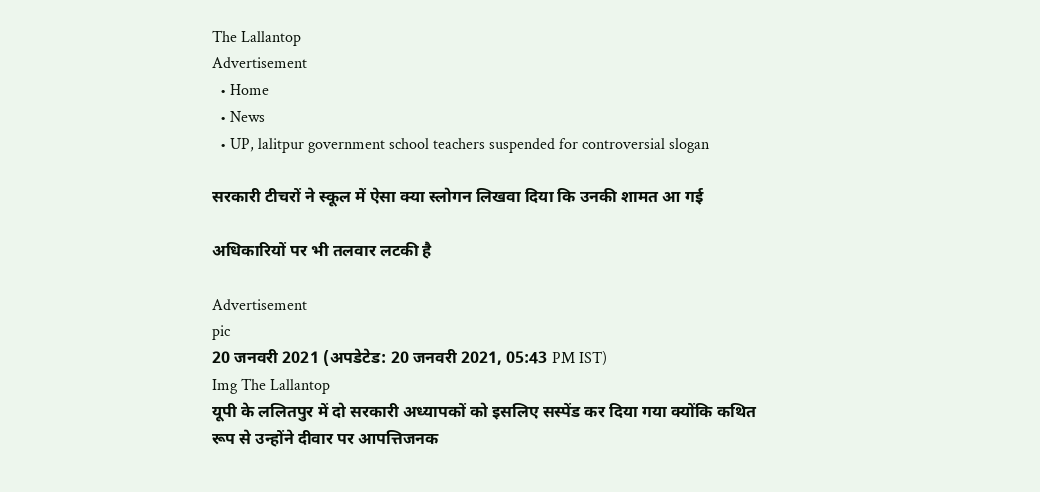The Lallantop
Advertisement
  • Home
  • News
  • UP, lalitpur government school teachers suspended for controversial slogan

सरकारी टीचरों ने स्कूल में ऐसा क्या स्लोगन लिखवा दिया कि उनकी शामत आ गई

अधिकारियों पर भी तलवार लटकी है

Advertisement
pic
20 जनवरी 2021 (अपडेटेड: 20 जनवरी 2021, 05:43 PM IST)
Img The Lallantop
यूपी के ललितपुर में दो सरकारी अध्यापकों को इसलिए सस्पेंड कर दिया गया क्योंकि कथित रूप से उन्होंने दीवार पर आपत्तिजनक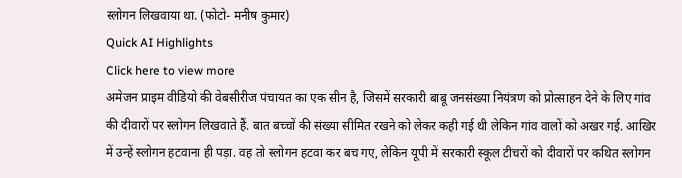स्लोगन लिखवाया था. (फोटो- मनीष कुमार)
Quick AI Highlights
Click here to view more
अमेजन प्राइम वीडियो की वेबसीरीज पंचायत का एक सीन है, जिसमें सरकारी बाबू जनसंख्या नियंत्रण को प्रोत्साहन देने के लिए गांव की दीवारों पर स्लोगन लिखवाते हैं. बात बच्चों की संख्या सीमित रखने को लेकर कही गई थी लेकिन गांव वालों को अखर गई. आखिर में उन्हें स्लोगन हटवाना ही पड़ा. वह तो स्लोगन हटवा कर बच गए, लेकिन यूपी में सरकारी स्कूल टीचरों को दीवारों पर कथित स्लोगन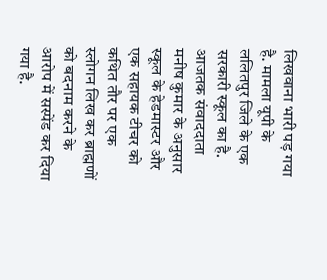लिखवाना भारी पड़ गया है. मामला यूपी के ललितपुर जिले के एक सरकारी स्कूल का है. आजतक संवाददाता मनीष कुमार के अनुसार स्कूल के हेडमास्टर और एक सहायक टीचर को कथित तौर पर एक स्लोगन लिख कर ब्राह्मणों को बदनाम करने के आरोप में सस्पेंड कर दिया गया है.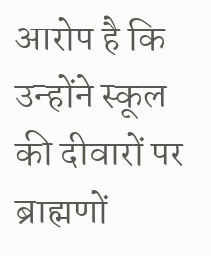आरोप है कि उन्होंने स्कूल की दीवारों पर ब्राह्मणों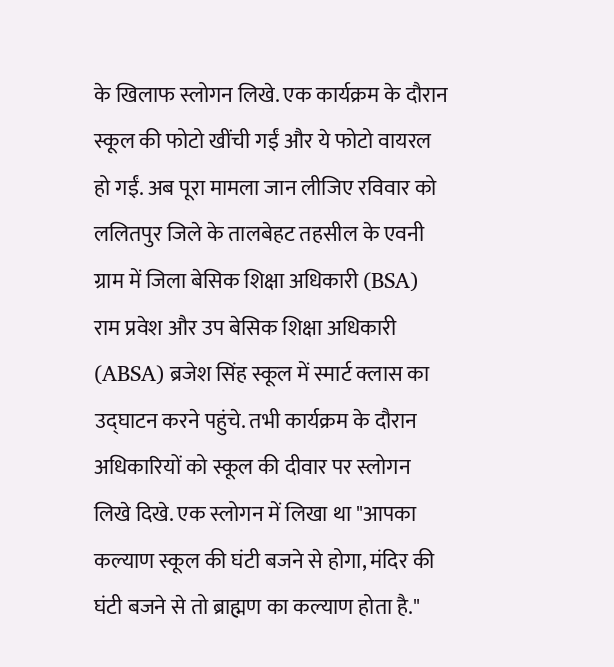के खिलाफ स्लोगन लिखे. एक कार्यक्रम के दौरान स्कूल की फोटो खींची गईं और ये फोटो वायरल हो गईं. अब पूरा मामला जान लीजिए रविवार को ललितपुर जिले के तालबेहट तहसील के एवनी ग्राम में जिला बेसिक शिक्षा अधिकारी (BSA) राम प्रवेश और उप बेसिक शिक्षा अधिकारी (ABSA) ब्रजेश सिंह स्कूल में स्मार्ट क्लास का उद्घाटन करने पहुंचे. तभी कार्यक्रम के दौरान अधिकारियों को स्कूल की दीवार पर स्लोगन लिखे दिखे. एक स्लोगन में लिखा था "आपका कल्याण स्कूल की घंटी बजने से होगा, मंदिर की घंटी बजने से तो ब्राह्मण का कल्याण होता है."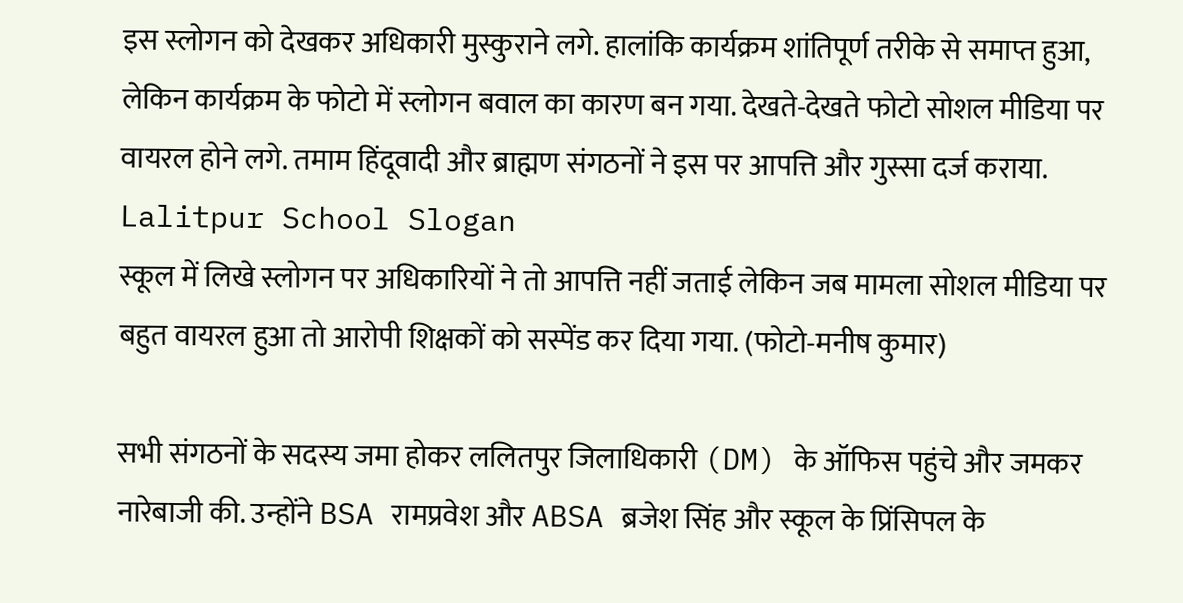इस स्लोगन को देखकर अधिकारी मुस्कुराने लगे. हालांकि कार्यक्रम शांतिपूर्ण तरीके से समाप्त हुआ, लेकिन कार्यक्रम के फोटो में स्लोगन बवाल का कारण बन गया. देखते-देखते फोटो सोशल मीडिया पर वायरल होने लगे. तमाम हिंदूवादी और ब्राह्मण संगठनों ने इस पर आपत्ति और गुस्सा दर्ज कराया.
Lalitpur School Slogan
स्कूल में लिखे स्लोगन पर अधिकारियों ने तो आपत्ति नहीं जताई लेकिन जब मामला सोशल मीडिया पर बहुत वायरल हुआ तो आरोपी शिक्षकों को सस्पेंड कर दिया गया. (फोटो-मनीष कुमार)

सभी संगठनों के सदस्य जमा होकर ललितपुर जिलाधिकारी (DM) के ऑफिस पहुंचे और जमकर नारेबाजी की. उन्होंने BSA रामप्रवेश और ABSA ब्रजेश सिंह और स्कूल के प्रिंसिपल के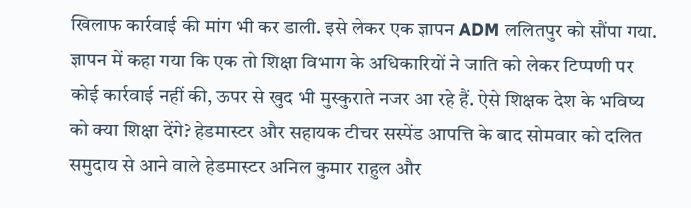खिलाफ कार्रवाई की मांग भी कर डाली. इसे लेकर एक ज्ञापन ADM ललितपुर को सौंपा गया. ज्ञापन में कहा गया कि एक तो शिक्षा विभाग के अधिकारियों ने जाति को लेकर टिप्पणी पर कोई कार्रवाई नहीं की, ऊपर से खुद भी मुस्कुराते नजर आ रहे हैं. ऐसे शिक्षक देश के भविष्य को क्या शिक्षा देंगे? हेडमास्टर और सहायक टीचर सस्पेंड आपत्ति के बाद सोमवार को दलित समुदाय से आने वाले हेडमास्टर अनिल कुमार राहुल और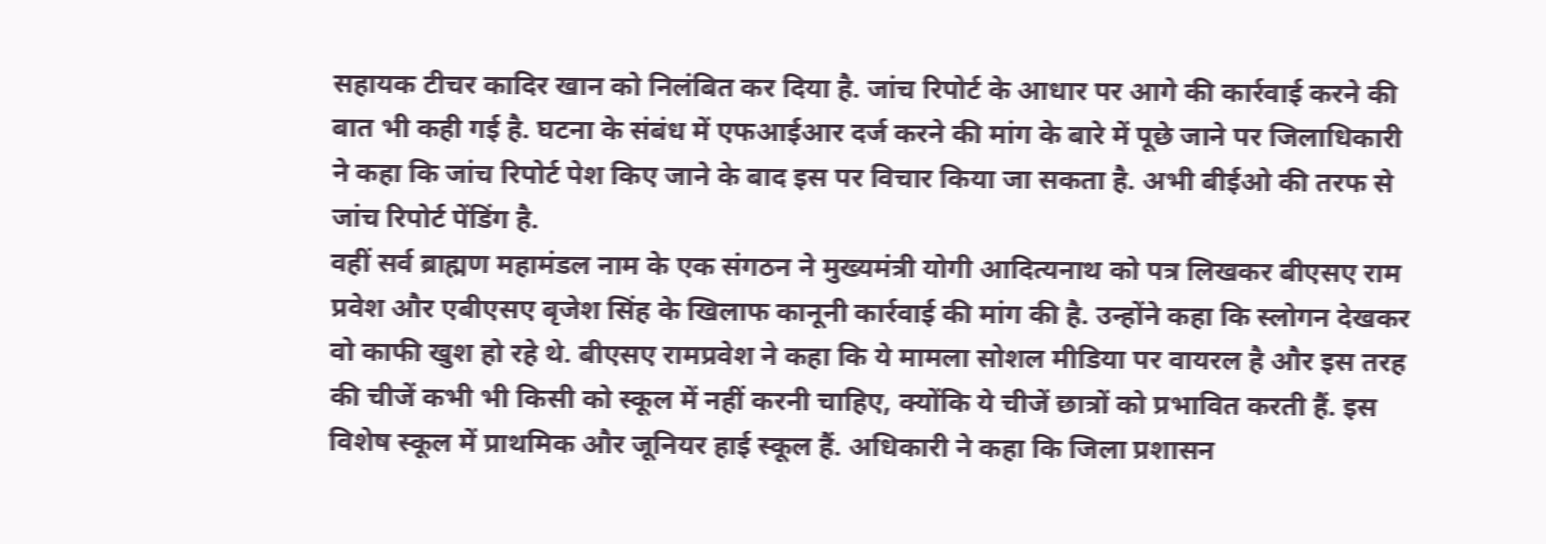सहायक टीचर कादिर खान को निलंबित कर दिया है. जांच रिपोर्ट के आधार पर आगे की कार्रवाई करने की बात भी कही गई है. घटना के संबंध में एफआईआर दर्ज करने की मांग के बारे में पूछे जाने पर जिलाधिकारी ने कहा कि जांच रिपोर्ट पेश किए जाने के बाद इस पर विचार किया जा सकता है. अभी बीईओ की तरफ से जांच रिपोर्ट पेंडिंग है.
वहीं सर्व ब्राह्मण महामंडल नाम के एक संगठन ने मुख्यमंत्री योगी आदित्यनाथ को पत्र लिखकर बीएसए राम प्रवेश और एबीएसए बृजेश सिंह के खिलाफ कानूनी कार्रवाई की मांग की है. उन्होंने कहा कि स्लोगन देखकर वो काफी खुश हो रहे थे. बीएसए रामप्रवेश ने कहा कि ये मामला सोशल मीडिया पर वायरल है और इस तरह की चीजें कभी भी किसी को स्कूल में नहीं करनी चाहिए, क्योंकि ये चीजें छात्रों को प्रभावित करती हैं. इस विशेष स्कूल में प्राथमिक और जूनियर हाई स्कूल हैं. अधिकारी ने कहा कि जिला प्रशासन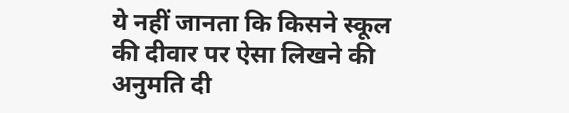ये नहीं जानता कि किसने स्कूल की दीवार पर ऐसा लिखने की अनुमति दी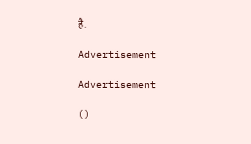है.

Advertisement

Advertisement

()